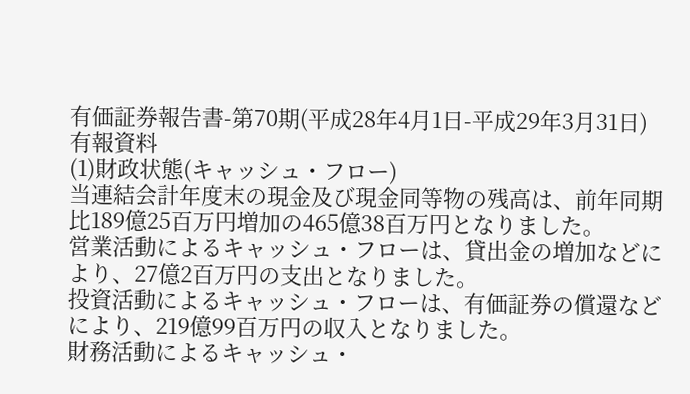有価証券報告書-第70期(平成28年4月1日-平成29年3月31日)
有報資料
(1)財政状態(キャッシュ・フロー)
当連結会計年度末の現金及び現金同等物の残高は、前年同期比189億25百万円増加の465億38百万円となりました。
営業活動によるキャッシュ・フローは、貸出金の増加などにより、27億2百万円の支出となりました。
投資活動によるキャッシュ・フローは、有価証券の償還などにより、219億99百万円の収入となりました。
財務活動によるキャッシュ・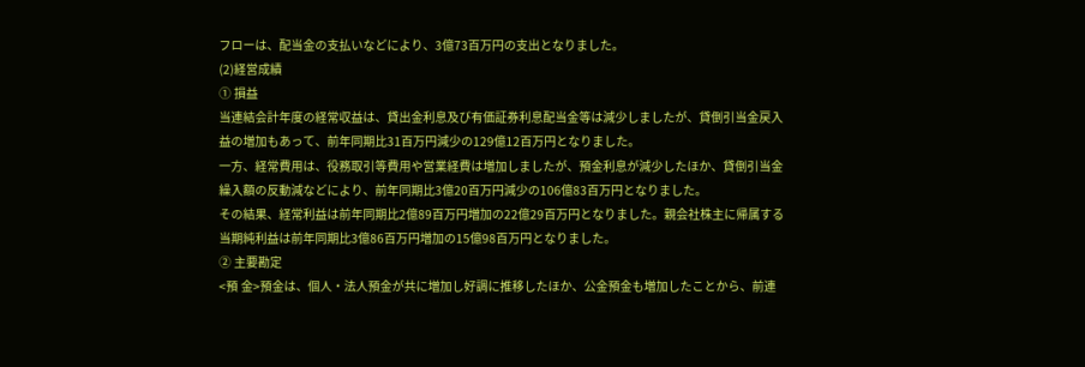フローは、配当金の支払いなどにより、3億73百万円の支出となりました。
(2)経営成績
① 損益
当連結会計年度の経常収益は、貸出金利息及び有価証券利息配当金等は減少しましたが、貸倒引当金戻入益の増加もあって、前年同期比31百万円減少の129億12百万円となりました。
一方、経常費用は、役務取引等費用や営業経費は増加しましたが、預金利息が減少したほか、貸倒引当金繰入額の反動減などにより、前年同期比3億20百万円減少の106億83百万円となりました。
その結果、経常利益は前年同期比2億89百万円増加の22億29百万円となりました。親会社株主に帰属する当期純利益は前年同期比3億86百万円増加の15億98百万円となりました。
② 主要勘定
<預 金>預金は、個人・法人預金が共に増加し好調に推移したほか、公金預金も増加したことから、前連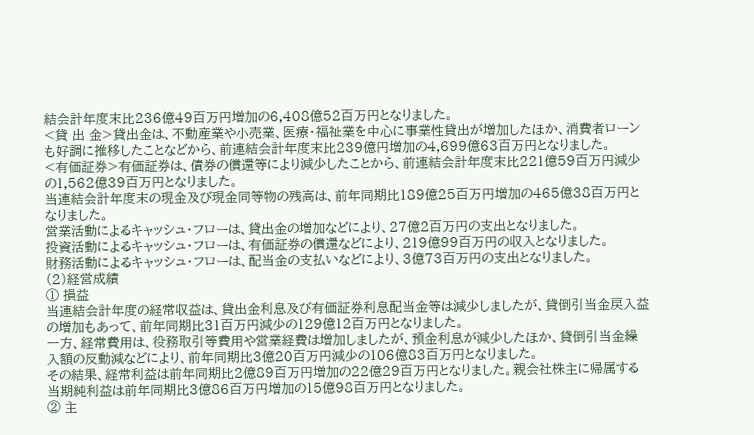結会計年度末比236億49百万円増加の6,408億52百万円となりました。
<貸 出 金>貸出金は、不動産業や小売業、医療・福祉業を中心に事業性貸出が増加したほか、消費者ローンも好調に推移したことなどから、前連結会計年度末比239億円増加の4,699億63百万円となりました。
<有価証券>有価証券は、債券の償還等により減少したことから、前連結会計年度末比221億59百万円減少の1,562億39百万円となりました。
当連結会計年度末の現金及び現金同等物の残高は、前年同期比189億25百万円増加の465億38百万円となりました。
営業活動によるキャッシュ・フローは、貸出金の増加などにより、27億2百万円の支出となりました。
投資活動によるキャッシュ・フローは、有価証券の償還などにより、219億99百万円の収入となりました。
財務活動によるキャッシュ・フローは、配当金の支払いなどにより、3億73百万円の支出となりました。
(2)経営成績
① 損益
当連結会計年度の経常収益は、貸出金利息及び有価証券利息配当金等は減少しましたが、貸倒引当金戻入益の増加もあって、前年同期比31百万円減少の129億12百万円となりました。
一方、経常費用は、役務取引等費用や営業経費は増加しましたが、預金利息が減少したほか、貸倒引当金繰入額の反動減などにより、前年同期比3億20百万円減少の106億83百万円となりました。
その結果、経常利益は前年同期比2億89百万円増加の22億29百万円となりました。親会社株主に帰属する当期純利益は前年同期比3億86百万円増加の15億98百万円となりました。
② 主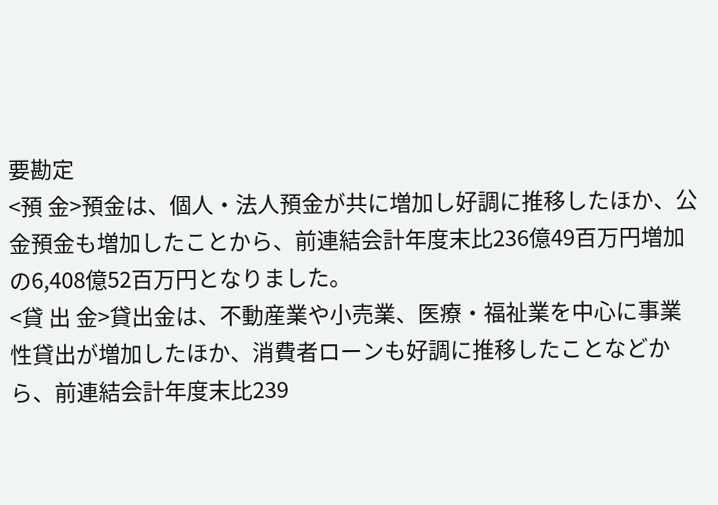要勘定
<預 金>預金は、個人・法人預金が共に増加し好調に推移したほか、公金預金も増加したことから、前連結会計年度末比236億49百万円増加の6,408億52百万円となりました。
<貸 出 金>貸出金は、不動産業や小売業、医療・福祉業を中心に事業性貸出が増加したほか、消費者ローンも好調に推移したことなどから、前連結会計年度末比239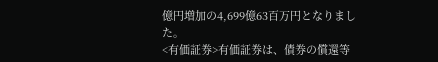億円増加の4,699億63百万円となりました。
<有価証券>有価証券は、債券の償還等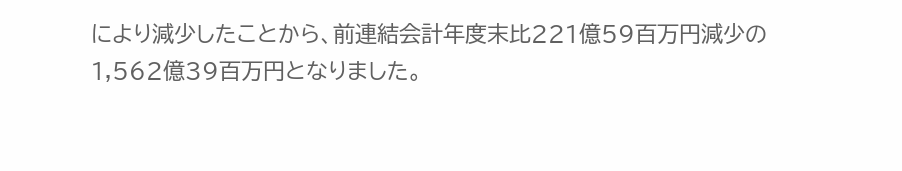により減少したことから、前連結会計年度末比221億59百万円減少の1,562億39百万円となりました。